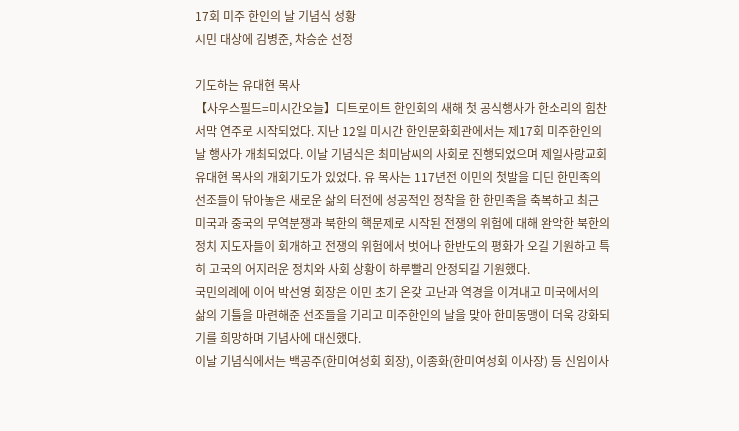17회 미주 한인의 날 기념식 성황
시민 대상에 김병준, 차승순 선정

기도하는 유대현 목사
【사우스필드=미시간오늘】디트로이트 한인회의 새해 첫 공식행사가 한소리의 힘찬 서막 연주로 시작되었다. 지난 12일 미시간 한인문화회관에서는 제17회 미주한인의 날 행사가 개최되었다. 이날 기념식은 최미남씨의 사회로 진행되었으며 제일사랑교회 유대현 목사의 개회기도가 있었다. 유 목사는 117년전 이민의 첫발을 디딘 한민족의 선조들이 닦아놓은 새로운 삶의 터전에 성공적인 정착을 한 한민족을 축복하고 최근 미국과 중국의 무역분쟁과 북한의 핵문제로 시작된 전쟁의 위험에 대해 완악한 북한의 정치 지도자들이 회개하고 전쟁의 위험에서 벗어나 한반도의 평화가 오길 기원하고 특히 고국의 어지러운 정치와 사회 상황이 하루빨리 안정되길 기원했다.
국민의례에 이어 박선영 회장은 이민 초기 온갖 고난과 역경을 이겨내고 미국에서의 삶의 기틀을 마련해준 선조들을 기리고 미주한인의 날을 맞아 한미동맹이 더욱 강화되기를 희망하며 기념사에 대신했다.
이날 기념식에서는 백공주(한미여성회 회장), 이종화(한미여성회 이사장) 등 신임이사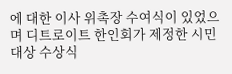에 대한 이사 위촉장 수여식이 있었으며 디트로이트 한인회가 제정한 시민대상 수상식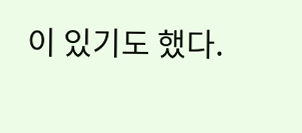이 있기도 했다.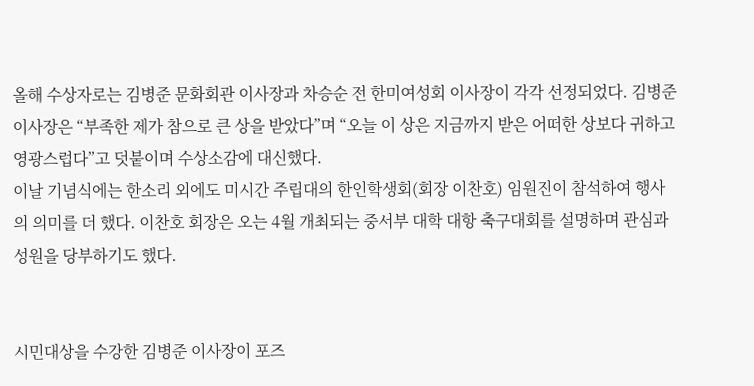올해 수상자로는 김병준 문화회관 이사장과 차승순 전 한미여성회 이사장이 각각 선정되었다. 김병준 이사장은 “부족한 제가 참으로 큰 상을 받았다”며 “오늘 이 상은 지금까지 받은 어떠한 상보다 귀하고 영광스럽다”고 덧붙이며 수상소감에 대신했다.
이날 기념식에는 한소리 외에도 미시간 주립대의 한인학생회(회장 이찬호) 임원진이 참석하여 행사의 의미를 더 했다. 이찬호 회장은 오는 4월 개최되는 중서부 대학 대항 축구대회를 설명하며 관심과 성원을 당부하기도 했다.


시민대상을 수강한 김병준 이사장이 포즈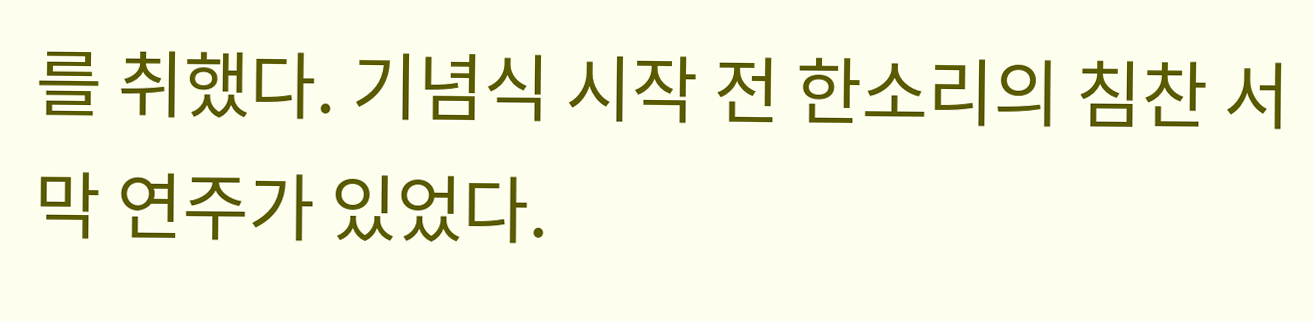를 취했다. 기념식 시작 전 한소리의 침찬 서막 연주가 있었다.